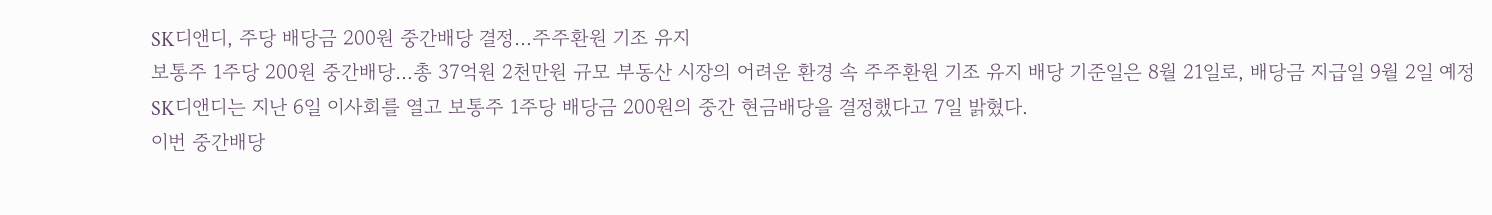SK디앤디, 주당 배당금 200원 중간배당 결정…주주환원 기조 유지
보통주 1주당 200원 중간배당…총 37억원 2천만원 규모 부동산 시장의 어려운 환경 속 주주환원 기조 유지 배당 기준일은 8월 21일로, 배당금 지급일 9월 2일 예정
SK디앤디는 지난 6일 이사회를 열고 보통주 1주당 배당금 200원의 중간 현금배당을 결정했다고 7일 밝혔다.
이번 중간배당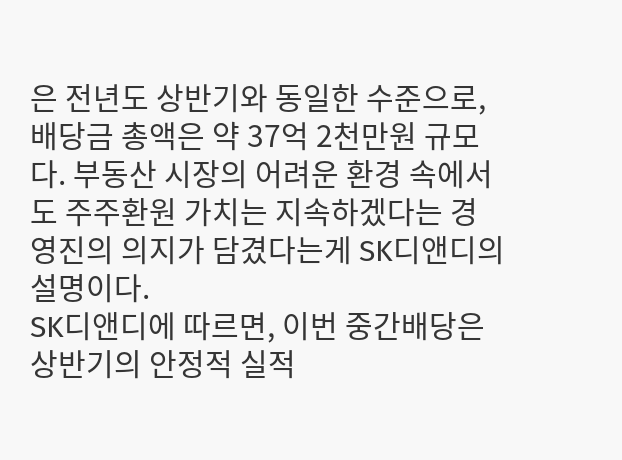은 전년도 상반기와 동일한 수준으로, 배당금 총액은 약 37억 2천만원 규모다. 부동산 시장의 어려운 환경 속에서도 주주환원 가치는 지속하겠다는 경영진의 의지가 담겼다는게 SK디앤디의 설명이다.
SK디앤디에 따르면, 이번 중간배당은 상반기의 안정적 실적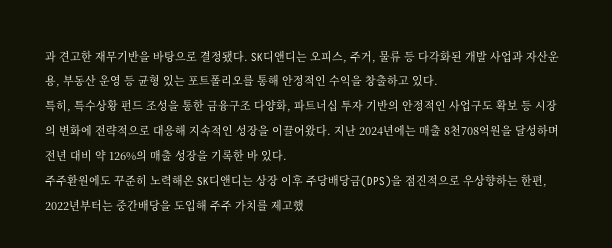과 견고한 재무기반을 바탕으로 결정됐다. SK디앤디는 오피스, 주거, 물류 등 다각화된 개발 사업과 자산운용, 부동산 운영 등 균형 있는 포트폴리오를 통해 안정적인 수익을 창출하고 있다.
특히, 특수상황 펀드 조성을 통한 금융구조 다양화, 파트너십 투자 기반의 안정적인 사업구도 확보 등 시장의 변화에 전략적으로 대응해 지속적인 성장을 이끌어왔다. 지난 2024년에는 매출 8천708억원을 달성하며 전년 대비 약 126%의 매출 성장을 기록한 바 있다.
주주환원에도 꾸준히 노력해온 SK디앤디는 상장 이후 주당배당금(DPS)을 점진적으로 우상향하는 한편, 2022년부터는 중간배당을 도입해 주주 가치를 제고했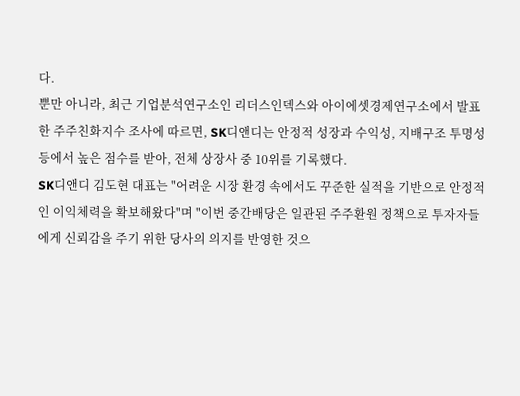다.
뿐만 아니라, 최근 기업분석연구소인 리더스인덱스와 아이에셋경제연구소에서 발표한 주주친화지수 조사에 따르면, SK디앤디는 안정적 성장과 수익성, 지배구조 투명성 등에서 높은 점수를 받아, 전체 상장사 중 10위를 기록했다.
SK디앤디 김도현 대표는 "어려운 시장 환경 속에서도 꾸준한 실적을 기반으로 안정적인 이익체력을 확보해왔다"며 "이번 중간배당은 일관된 주주환원 정책으로 투자자들에게 신뢰감을 주기 위한 당사의 의지를 반영한 것으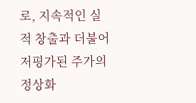로, 지속적인 실적 창출과 더불어 저평가된 주가의 정상화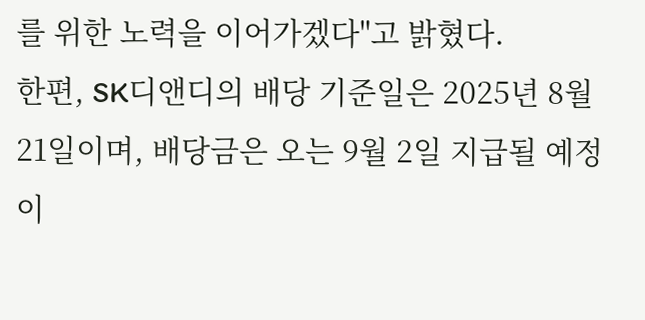를 위한 노력을 이어가겠다"고 밝혔다.
한편, SK디앤디의 배당 기준일은 2025년 8월 21일이며, 배당금은 오는 9월 2일 지급될 예정이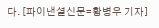다. [파이낸셜신문=황병우 기자]